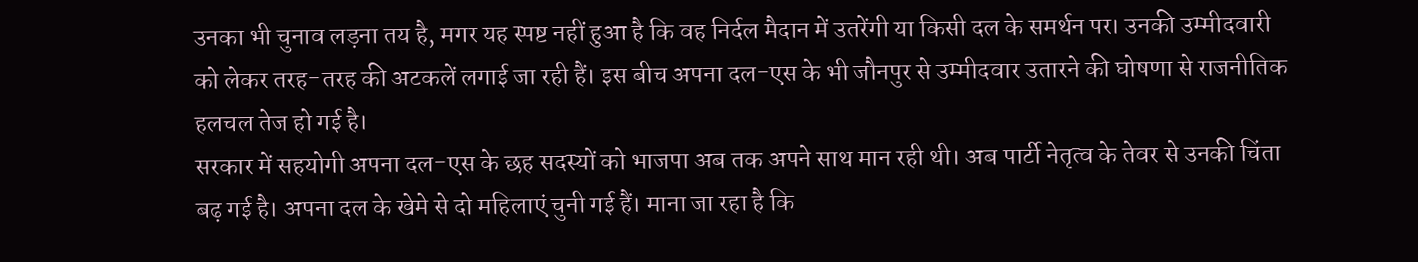उनका भी चुनाव लड़ना तय है, मगर यह स्पष्ट नहीं हुआ है कि वह निर्दल मैदान में उतरेंगी या किसी दल के समर्थन पर। उनकी उम्मीदवारी को लेकर तरह-तरह की अटकलें लगाई जा रही हैं। इस बीच अपना दल-एस के भी जौनपुर से उम्मीदवार उतारने की घोषणा से राजनीतिक हलचल तेज हो गई है।
सरकार में सहयोगी अपना दल-एस के छह सदस्यों को भाजपा अब तक अपने साथ मान रही थी। अब पार्टी नेतृत्व के तेवर से उनकी चिंता बढ़ गई है। अपना दल के खेमे से दो महिलाएं चुनी गई हैं। माना जा रहा है कि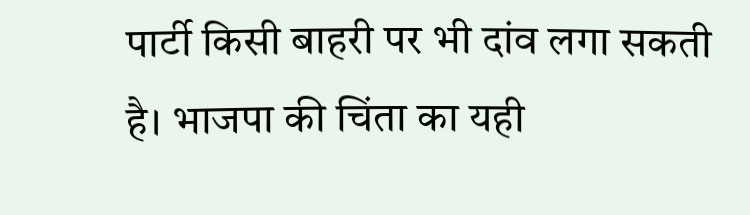पार्टी किसी बाहरी पर भी दांव लगा सकती है। भाजपा की चिंता का यही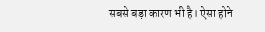सबसे बड़ा कारण भी है। ऐसा होने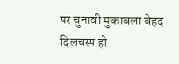पर चुनावी मुकाबला बेहद दिलचस्प हो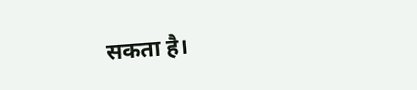सकता है।